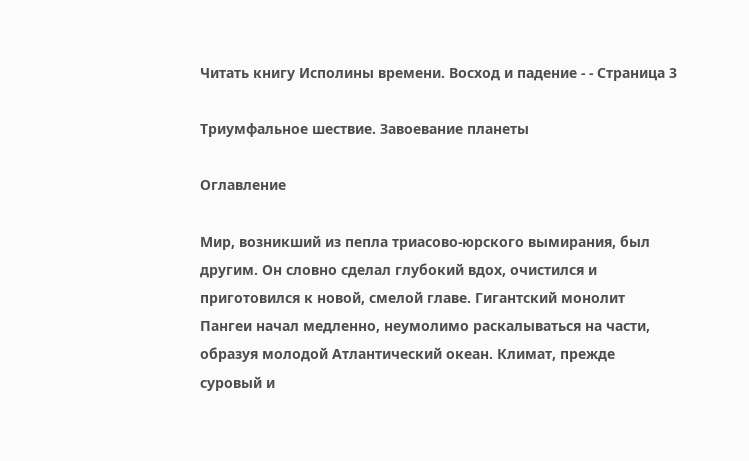Читать книгу Исполины времени. Восход и падение - - Страница 3

Триумфальное шествие. Завоевание планеты

Оглавление

Мир, возникший из пепла триасово-юрского вымирания, был другим. Он словно сделал глубокий вдох, очистился и приготовился к новой, смелой главе. Гигантский монолит Пангеи начал медленно, неумолимо раскалываться на части, образуя молодой Атлантический океан. Климат, прежде суровый и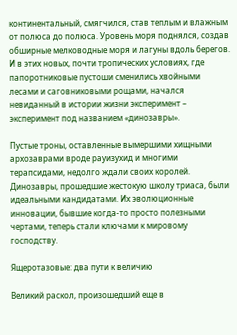континентальный, смягчился, став теплым и влажным от полюса до полюса. Уровень моря поднялся, создав обширные мелководные моря и лагуны вдоль берегов. И в этих новых, почти тропических условиях, где папоротниковые пустоши сменились хвойными лесами и саговниковыми рощами, начался невиданный в истории жизни эксперимент – эксперимент под названием «динозавры».

Пустые троны, оставленные вымершими хищными архозаврами вроде рауизухид и многими терапсидами, недолго ждали своих королей. Динозавры, прошедшие жестокую школу триаса, были идеальными кандидатами. Их эволюционные инновации, бывшие когда-то просто полезными чертами, теперь стали ключами к мировому господству.

Ящеротазовые: два пути к величию

Великий раскол, произошедший еще в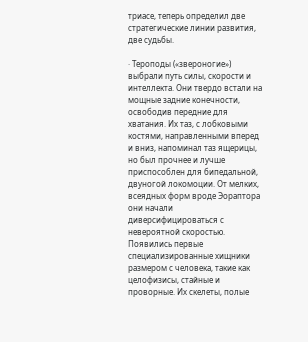триасе, теперь определил две стратегические линии развития, две судьбы.

· Тероподы («звероногие») выбрали путь силы, скорости и интеллекта. Они твердо встали на мощные задние конечности, освободив передние для хватания. Их таз, с лобковыми костями, направленными вперед и вниз, напоминал таз ящерицы, но был прочнее и лучше приспособлен для бипедальной, двуногой локомоции. От мелких, всеядных форм вроде Эораптора они начали диверсифицироваться с невероятной скоростью. Появились первые специализированные хищники размером с человека, такие как целофизисы, стайные и проворные. Их скелеты, полые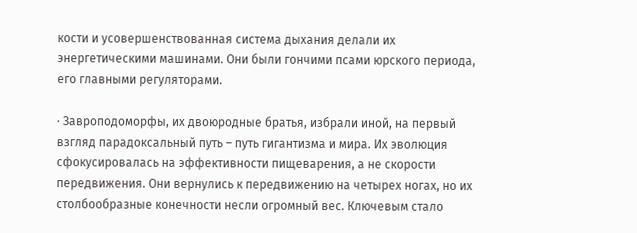кости и усовершенствованная система дыхания делали их энергетическими машинами. Они были гончими псами юрского периода, его главными регуляторами.

· Завроподоморфы, их двоюродные братья, избрали иной, на первый взгляд парадоксальный путь – путь гигантизма и мира. Их эволюция сфокусировалась на эффективности пищеварения, а не скорости передвижения. Они вернулись к передвижению на четырех ногах, но их столбообразные конечности несли огромный вес. Ключевым стало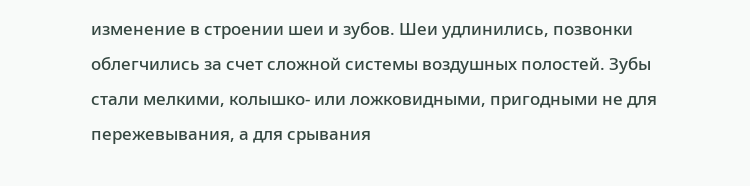изменение в строении шеи и зубов. Шеи удлинились, позвонки облегчились за счет сложной системы воздушных полостей. Зубы стали мелкими, колышко- или ложковидными, пригодными не для пережевывания, а для срывания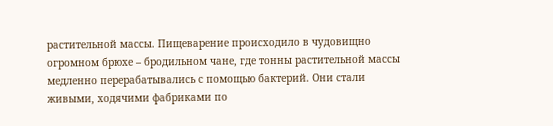растительной массы. Пищеварение происходило в чудовищно огромном брюхе – бродильном чане, где тонны растительной массы медленно перерабатывались с помощью бактерий. Они стали живыми, ходячими фабриками по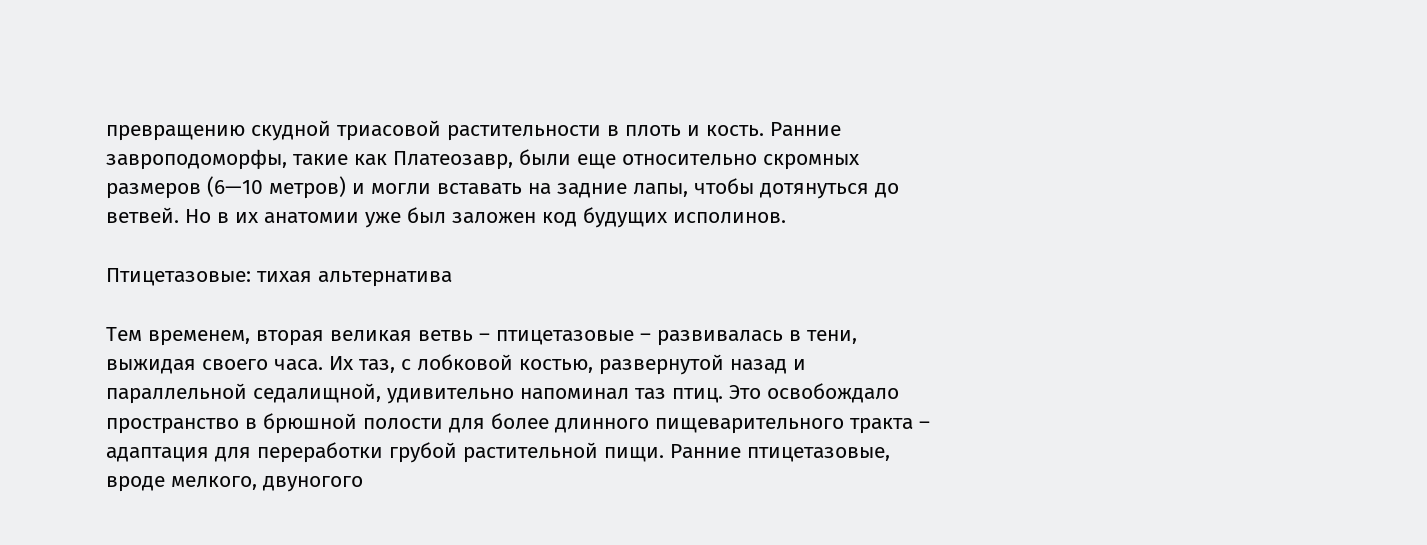превращению скудной триасовой растительности в плоть и кость. Ранние завроподоморфы, такие как Платеозавр, были еще относительно скромных размеров (6—10 метров) и могли вставать на задние лапы, чтобы дотянуться до ветвей. Но в их анатомии уже был заложен код будущих исполинов.

Птицетазовые: тихая альтернатива

Тем временем, вторая великая ветвь – птицетазовые – развивалась в тени, выжидая своего часа. Их таз, с лобковой костью, развернутой назад и параллельной седалищной, удивительно напоминал таз птиц. Это освобождало пространство в брюшной полости для более длинного пищеварительного тракта – адаптация для переработки грубой растительной пищи. Ранние птицетазовые, вроде мелкого, двуногого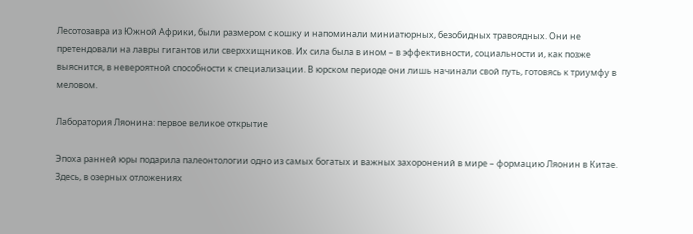Лесотозавра из Южной Африки, были размером с кошку и напоминали миниатюрных, безобидных травоядных. Они не претендовали на лавры гигантов или сверххищников. Их сила была в ином – в эффективности, социальности и, как позже выяснится, в невероятной способности к специализации. В юрском периоде они лишь начинали свой путь, готовясь к триумфу в меловом.

Лаборатория Ляонина: первое великое открытие

Эпоха ранней юры подарила палеонтологии одно из самых богатых и важных захоронений в мире – формацию Ляонин в Китае. Здесь, в озерных отложениях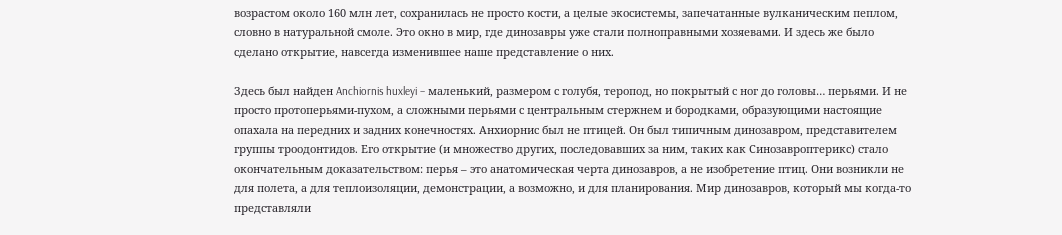возрастом около 160 млн лет, сохранилась не просто кости, а целые экосистемы, запечатанные вулканическим пеплом, словно в натуральной смоле. Это окно в мир, где динозавры уже стали полноправными хозяевами. И здесь же было сделано открытие, навсегда изменившее наше представление о них.

Здесь был найден Anchiornis huxleyi – маленький, размером с голубя, теропод, но покрытый с ног до головы… перьями. И не просто протоперьями-пухом, а сложными перьями с центральным стержнем и бородками, образующими настоящие опахала на передних и задних конечностях. Анхиорнис был не птицей. Он был типичным динозавром, представителем группы троодонтидов. Его открытие (и множество других, последовавших за ним, таких как Синозавроптерикс) стало окончательным доказательством: перья – это анатомическая черта динозавров, а не изобретение птиц. Они возникли не для полета, а для теплоизоляции, демонстрации, а возможно, и для планирования. Мир динозавров, который мы когда-то представляли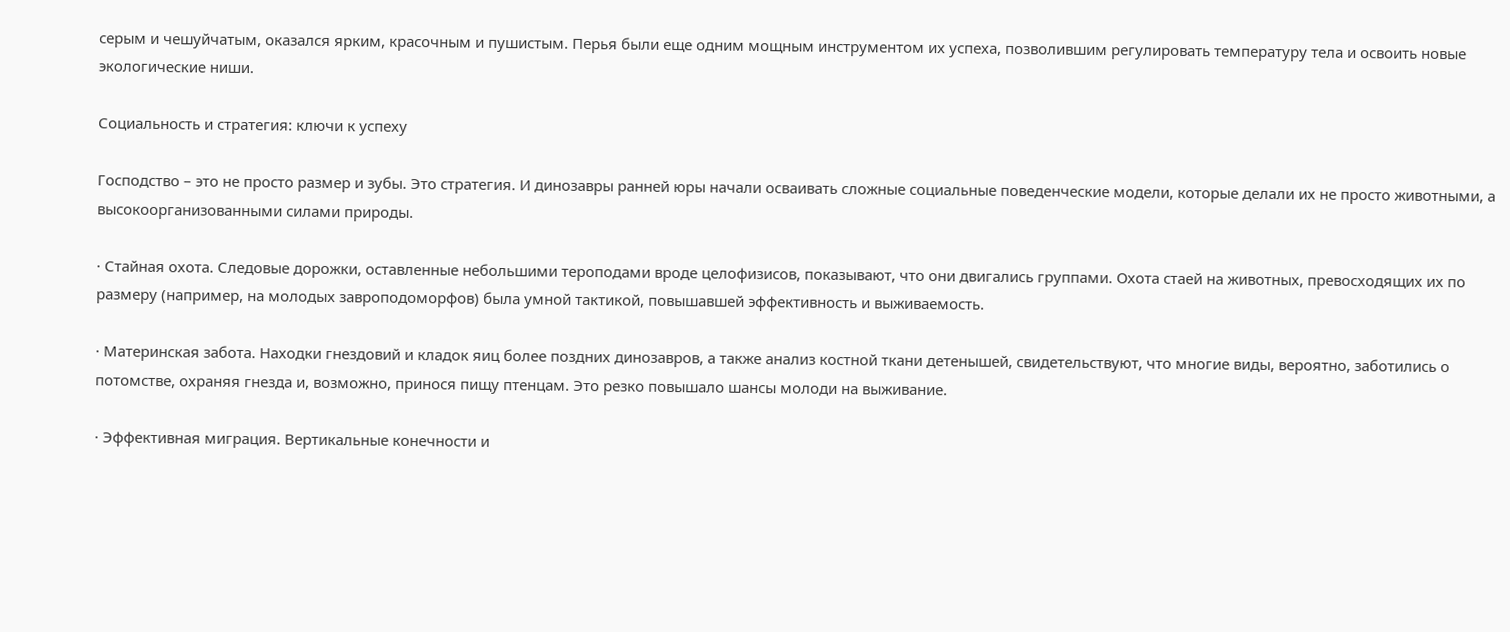серым и чешуйчатым, оказался ярким, красочным и пушистым. Перья были еще одним мощным инструментом их успеха, позволившим регулировать температуру тела и освоить новые экологические ниши.

Социальность и стратегия: ключи к успеху

Господство – это не просто размер и зубы. Это стратегия. И динозавры ранней юры начали осваивать сложные социальные поведенческие модели, которые делали их не просто животными, а высокоорганизованными силами природы.

· Стайная охота. Следовые дорожки, оставленные небольшими тероподами вроде целофизисов, показывают, что они двигались группами. Охота стаей на животных, превосходящих их по размеру (например, на молодых завроподоморфов) была умной тактикой, повышавшей эффективность и выживаемость.

· Материнская забота. Находки гнездовий и кладок яиц более поздних динозавров, а также анализ костной ткани детенышей, свидетельствуют, что многие виды, вероятно, заботились о потомстве, охраняя гнезда и, возможно, принося пищу птенцам. Это резко повышало шансы молоди на выживание.

· Эффективная миграция. Вертикальные конечности и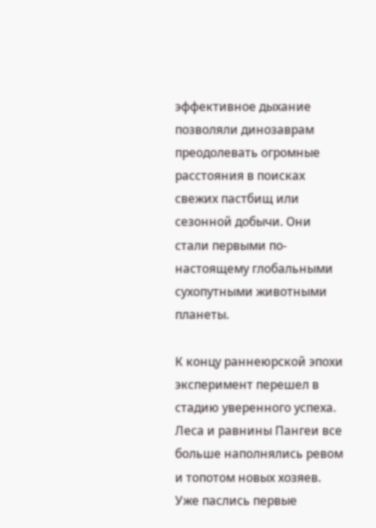эффективное дыхание позволяли динозаврам преодолевать огромные расстояния в поисках свежих пастбищ или сезонной добычи. Они стали первыми по-настоящему глобальными сухопутными животными планеты.

К концу раннеюрской эпохи эксперимент перешел в стадию уверенного успеха. Леса и равнины Пангеи все больше наполнялись ревом и топотом новых хозяев. Уже паслись первые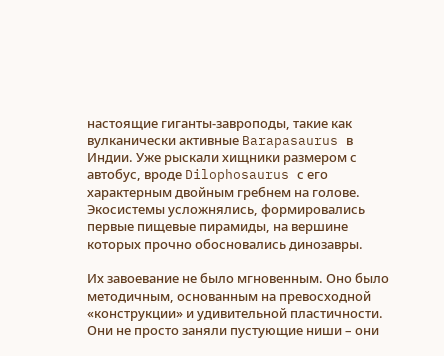настоящие гиганты-завроподы, такие как вулканически активные Barapasaurus в Индии. Уже рыскали хищники размером с автобус, вроде Dilophosaurus с его характерным двойным гребнем на голове. Экосистемы усложнялись, формировались первые пищевые пирамиды, на вершине которых прочно обосновались динозавры.

Их завоевание не было мгновенным. Оно было методичным, основанным на превосходной «конструкции» и удивительной пластичности. Они не просто заняли пустующие ниши – они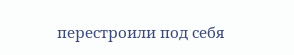перестроили под себя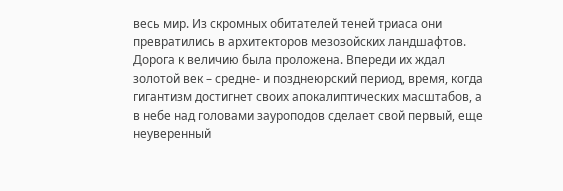весь мир. Из скромных обитателей теней триаса они превратились в архитекторов мезозойских ландшафтов. Дорога к величию была проложена. Впереди их ждал золотой век – средне- и позднеюрский период, время, когда гигантизм достигнет своих апокалиптических масштабов, а в небе над головами зауроподов сделает свой первый, еще неуверенный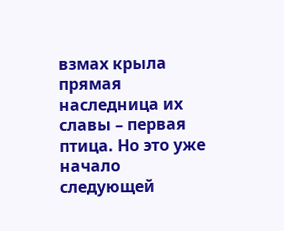взмах крыла прямая наследница их славы – первая птица. Но это уже начало следующей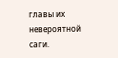главы их невероятной саги.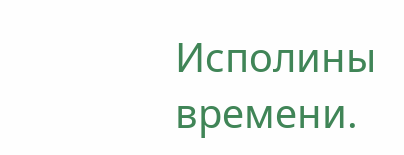Исполины времени.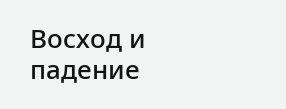Восход и падение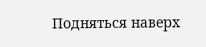Подняться наверх